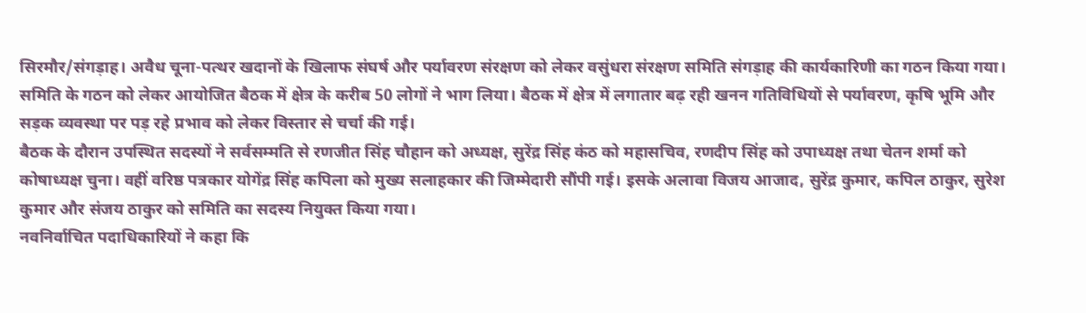सिरमौर/संगड़ाह। अवैध चूना-पत्थर खदानों के खिलाफ संघर्ष और पर्यावरण संरक्षण को लेकर वसुंधरा संरक्षण समिति संगड़ाह की कार्यकारिणी का गठन किया गया। समिति के गठन को लेकर आयोजित बैठक में क्षेत्र के करीब 50 लोगों ने भाग लिया। बैठक में क्षेत्र में लगातार बढ़ रही खनन गतिविधियों से पर्यावरण, कृषि भूमि और सड़क व्यवस्था पर पड़ रहे प्रभाव को लेकर विस्तार से चर्चा की गई।
बैठक के दौरान उपस्थित सदस्यों ने सर्वसम्मति से रणजीत सिंह चौहान को अध्यक्ष, सुरेंद्र सिंह कंठ को महासचिव, रणदीप सिंह को उपाध्यक्ष तथा चेतन शर्मा को कोषाध्यक्ष चुना। वहीं वरिष्ठ पत्रकार योगेंद्र सिंह कपिला को मुख्य सलाहकार की जिम्मेदारी सौंपी गई। इसके अलावा विजय आजाद, सुरेंद्र कुमार, कपिल ठाकुर, सुरेश कुमार और संजय ठाकुर को समिति का सदस्य नियुक्त किया गया।
नवनिर्वाचित पदाधिकारियों ने कहा कि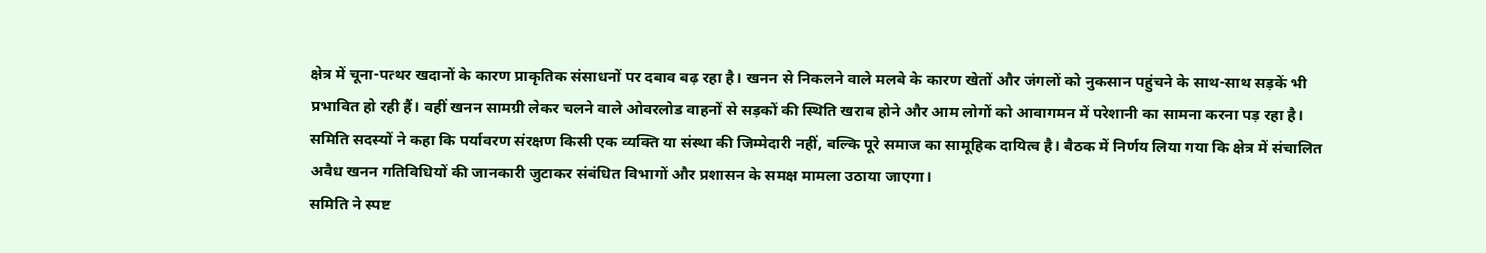क्षेत्र में चूना-पत्थर खदानों के कारण प्राकृतिक संसाधनों पर दबाव बढ़ रहा है। खनन से निकलने वाले मलबे के कारण खेतों और जंगलों को नुकसान पहुंचने के साथ-साथ सड़कें भी प्रभावित हो रही हैं। वहीं खनन सामग्री लेकर चलने वाले ओवरलोड वाहनों से सड़कों की स्थिति खराब होने और आम लोगों को आवागमन में परेशानी का सामना करना पड़ रहा है।
समिति सदस्यों ने कहा कि पर्यावरण संरक्षण किसी एक व्यक्ति या संस्था की जिम्मेदारी नहीं, बल्कि पूरे समाज का सामूहिक दायित्व है। बैठक में निर्णय लिया गया कि क्षेत्र में संचालित अवैध खनन गतिविधियों की जानकारी जुटाकर संबंधित विभागों और प्रशासन के समक्ष मामला उठाया जाएगा।
समिति ने स्पष्ट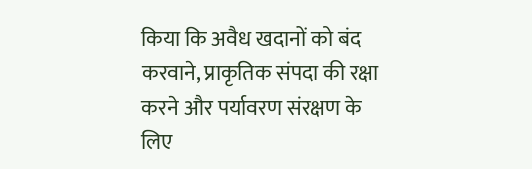किया कि अवैध खदानों को बंद करवाने, प्राकृतिक संपदा की रक्षा करने और पर्यावरण संरक्षण के लिए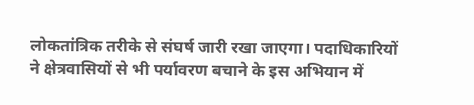लोकतांत्रिक तरीके से संघर्ष जारी रखा जाएगा। पदाधिकारियों ने क्षेत्रवासियों से भी पर्यावरण बचाने के इस अभियान में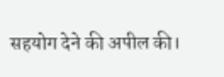सहयोग देने की अपील की।